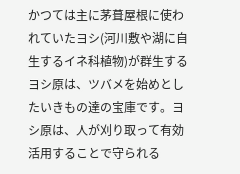かつては主に茅葺屋根に使われていたヨシ(河川敷や湖に自生するイネ科植物)が群生するヨシ原は、ツバメを始めとしたいきもの達の宝庫です。ヨシ原は、人が刈り取って有効活用することで守られる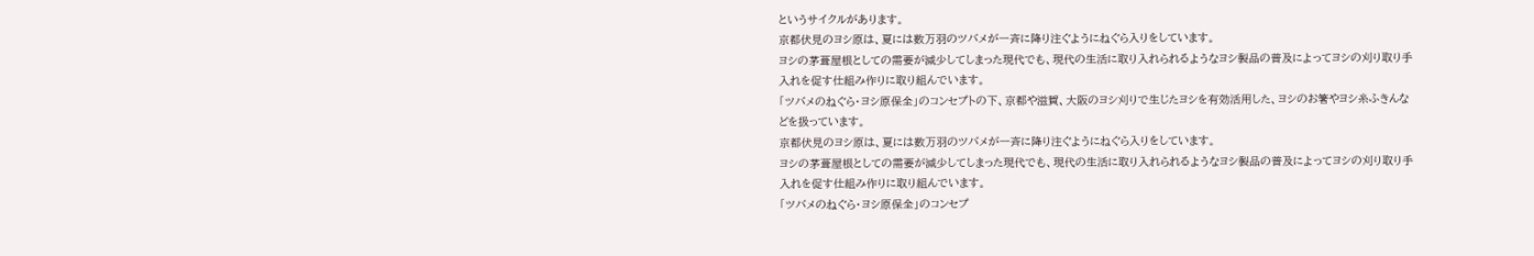というサイクルがあります。
京都伏見のヨシ原は、夏には数万羽のツバメが一斉に降り注ぐようにねぐら入りをしています。
ヨシの茅葺屋根としての需要が減少してしまった現代でも、現代の生活に取り入れられるようなヨシ製品の普及によってヨシの刈り取り手入れを促す仕組み作りに取り組んでいます。
「ツバメのねぐら・ヨシ原保全」のコンセプトの下、京都や滋賀、大阪のヨシ刈りで生じたヨシを有効活用した、ヨシのお箸やヨシ糸ふきんなどを扱っています。
京都伏見のヨシ原は、夏には数万羽のツバメが一斉に降り注ぐようにねぐら入りをしています。
ヨシの茅葺屋根としての需要が減少してしまった現代でも、現代の生活に取り入れられるようなヨシ製品の普及によってヨシの刈り取り手入れを促す仕組み作りに取り組んでいます。
「ツバメのねぐら・ヨシ原保全」のコンセプ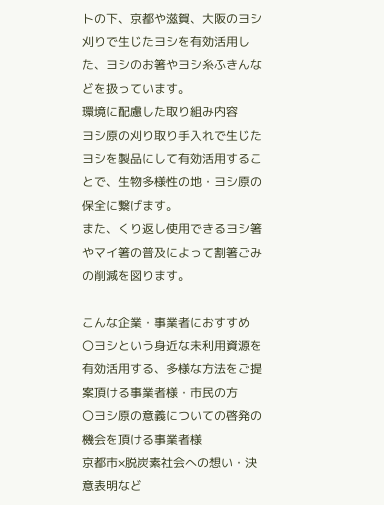トの下、京都や滋賀、大阪のヨシ刈りで生じたヨシを有効活用した、ヨシのお箸やヨシ糸ふきんなどを扱っています。
環境に配慮した取り組み内容
ヨシ原の刈り取り手入れで生じたヨシを製品にして有効活用することで、生物多様性の地・ヨシ原の保全に繋げます。
また、くり返し使用できるヨシ箸やマイ箸の普及によって割箸ごみの削減を図ります。

こんな企業・事業者におすすめ
〇ヨシという身近な未利用資源を有効活用する、多様な方法をご提案頂ける事業者様・市民の方
〇ヨシ原の意義についての啓発の機会を頂ける事業者様
京都市×脱炭素社会への想い・決意表明など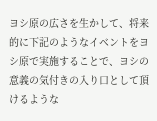ヨシ原の広さを生かして、将来的に下記のようなイベントをヨシ原で実施することで、ヨシの意義の気付きの入り口として頂けるような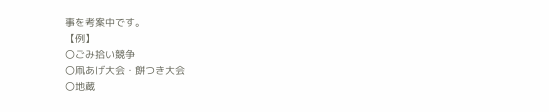事を考案中です。
【例】
〇ごみ拾い競争
〇凧あげ大会・餅つき大会
〇地蔵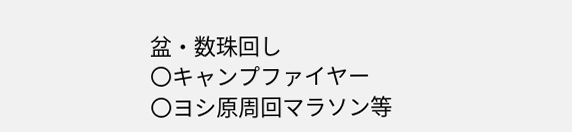盆・数珠回し
〇キャンプファイヤー
〇ヨシ原周回マラソン等